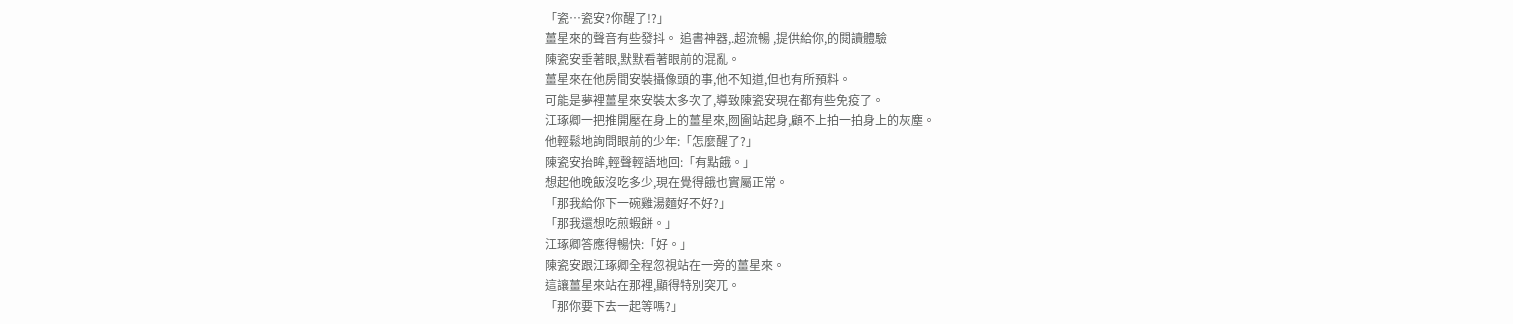「瓷…瓷安?你醒了!?」
薑星來的聲音有些發抖。 追書神器,.超流暢 ,提供給你,的閱讀體驗
陳瓷安垂著眼,默默看著眼前的混亂。
薑星來在他房間安裝攝像頭的事,他不知道,但也有所預料。
可能是夢裡薑星來安裝太多次了,導致陳瓷安現在都有些免疫了。
江琢卿一把推開壓在身上的薑星來,囫圇站起身,顧不上拍一拍身上的灰塵。
他輕鬆地詢問眼前的少年:「怎麼醒了?」
陳瓷安抬眸,輕聲輕語地回:「有點餓。」
想起他晚飯沒吃多少,現在覺得餓也實屬正常。
「那我給你下一碗雞湯麵好不好?」
「那我還想吃煎蝦餅。」
江琢卿答應得暢快:「好。」
陳瓷安跟江琢卿全程忽視站在一旁的薑星來。
這讓薑星來站在那裡,顯得特別突兀。
「那你要下去一起等嗎?」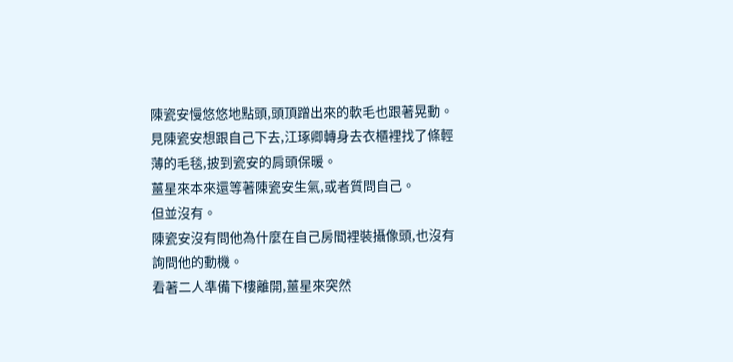陳瓷安慢悠悠地點頭,頭頂蹭出來的軟毛也跟著晃動。
見陳瓷安想跟自己下去,江琢卿轉身去衣櫃裡找了條輕薄的毛毯,披到瓷安的肩頭保暖。
薑星來本來還等著陳瓷安生氣,或者質問自己。
但並沒有。
陳瓷安沒有問他為什麼在自己房間裡裝攝像頭,也沒有詢問他的動機。
看著二人準備下樓離開,薑星來突然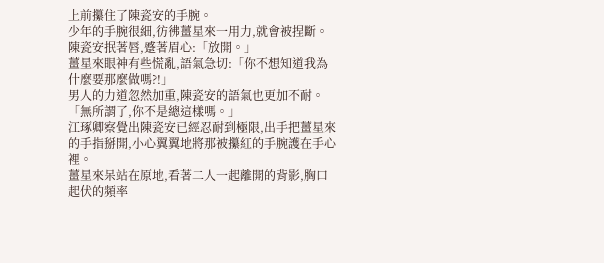上前攥住了陳瓷安的手腕。
少年的手腕很細,彷彿薑星來一用力,就會被捏斷。
陳瓷安抿著唇,蹙著眉心:「放開。」
薑星來眼神有些慌亂,語氣急切:「你不想知道我為什麼要那麼做嗎?!」
男人的力道忽然加重,陳瓷安的語氣也更加不耐。
「無所謂了,你不是總這樣嗎。」
江琢卿察覺出陳瓷安已經忍耐到極限,出手把薑星來的手指掰開,小心翼翼地將那被攥紅的手腕護在手心裡。
薑星來呆站在原地,看著二人一起離開的背影,胸口起伏的頻率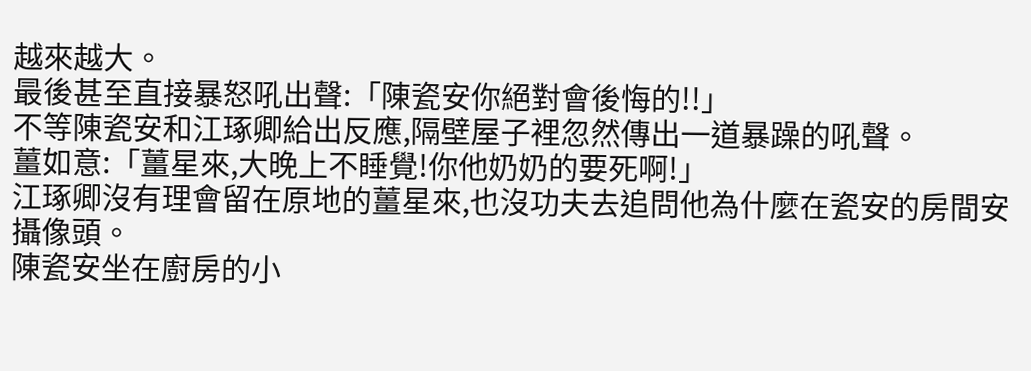越來越大。
最後甚至直接暴怒吼出聲:「陳瓷安你絕對會後悔的!!」
不等陳瓷安和江琢卿給出反應,隔壁屋子裡忽然傳出一道暴躁的吼聲。
薑如意:「薑星來,大晚上不睡覺!你他奶奶的要死啊!」
江琢卿沒有理會留在原地的薑星來,也沒功夫去追問他為什麼在瓷安的房間安攝像頭。
陳瓷安坐在廚房的小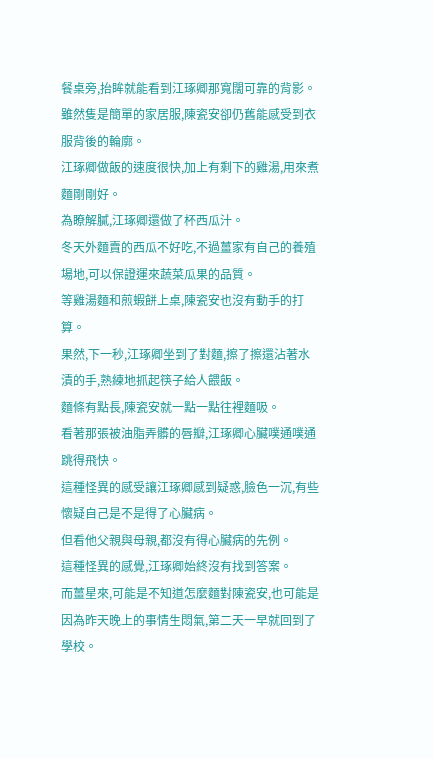餐桌旁,抬眸就能看到江琢卿那寬闊可靠的背影。
雖然隻是簡單的家居服,陳瓷安卻仍舊能感受到衣服背後的輪廓。
江琢卿做飯的速度很快,加上有剩下的雞湯,用來煮麵剛剛好。
為瞭解膩,江琢卿還做了杯西瓜汁。
冬天外麵賣的西瓜不好吃,不過薑家有自己的養殖場地,可以保證運來蔬菜瓜果的品質。
等雞湯麵和煎蝦餅上桌,陳瓷安也沒有動手的打算。
果然,下一秒,江琢卿坐到了對麵,擦了擦還沾著水漬的手,熟練地抓起筷子給人餵飯。
麵條有點長,陳瓷安就一點一點往裡麵吸。
看著那張被油脂弄髒的唇瓣,江琢卿心臟噗通噗通跳得飛快。
這種怪異的感受讓江琢卿感到疑惑,臉色一沉,有些懷疑自己是不是得了心臟病。
但看他父親與母親,都沒有得心臟病的先例。
這種怪異的感覺,江琢卿始終沒有找到答案。
而薑星來,可能是不知道怎麼麵對陳瓷安,也可能是因為昨天晚上的事情生悶氣,第二天一早就回到了學校。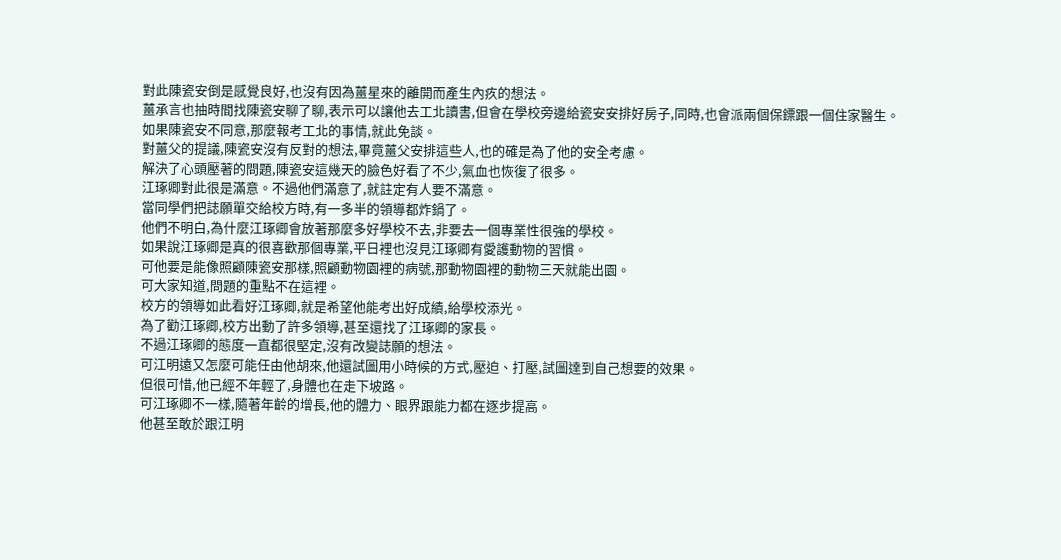對此陳瓷安倒是感覺良好,也沒有因為薑星來的離開而產生內疚的想法。
薑承言也抽時間找陳瓷安聊了聊,表示可以讓他去工北讀書,但會在學校旁邊給瓷安安排好房子,同時,也會派兩個保鏢跟一個住家醫生。
如果陳瓷安不同意,那麼報考工北的事情,就此免談。
對薑父的提議,陳瓷安沒有反對的想法,畢竟薑父安排這些人,也的確是為了他的安全考慮。
解決了心頭壓著的問題,陳瓷安這幾天的臉色好看了不少,氣血也恢復了很多。
江琢卿對此很是滿意。不過他們滿意了,就註定有人要不滿意。
當同學們把誌願單交給校方時,有一多半的領導都炸鍋了。
他們不明白,為什麼江琢卿會放著那麼多好學校不去,非要去一個專業性很強的學校。
如果說江琢卿是真的很喜歡那個專業,平日裡也沒見江琢卿有愛護動物的習慣。
可他要是能像照顧陳瓷安那樣,照顧動物園裡的病號,那動物園裡的動物三天就能出園。
可大家知道,問題的重點不在這裡。
校方的領導如此看好江琢卿,就是希望他能考出好成績,給學校添光。
為了勸江琢卿,校方出動了許多領導,甚至還找了江琢卿的家長。
不過江琢卿的態度一直都很堅定,沒有改變誌願的想法。
可江明遠又怎麼可能任由他胡來,他還試圖用小時候的方式,壓迫、打壓,試圖達到自己想要的效果。
但很可惜,他已經不年輕了,身體也在走下坡路。
可江琢卿不一樣,隨著年齡的增長,他的體力、眼界跟能力都在逐步提高。
他甚至敢於跟江明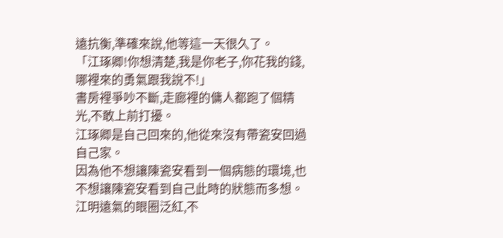遠抗衡,準確來說,他等這一天很久了。
「江琢卿!你想清楚,我是你老子,你花我的錢,哪裡來的勇氣跟我說不!」
書房裡爭吵不斷,走廊裡的傭人都跑了個精光,不敢上前打擾。
江琢卿是自己回來的,他從來沒有帶瓷安回過自己家。
因為他不想讓陳瓷安看到一個病態的環境,也不想讓陳瓷安看到自己此時的狀態而多想。
江明遠氣的眼圈泛紅,不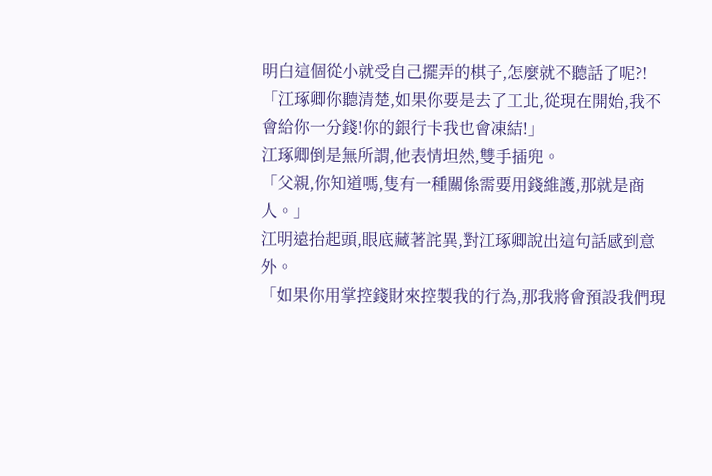明白這個從小就受自己擺弄的棋子,怎麼就不聽話了呢?!
「江琢卿你聽清楚,如果你要是去了工北,從現在開始,我不會給你一分錢!你的銀行卡我也會凍結!」
江琢卿倒是無所謂,他表情坦然,雙手插兜。
「父親,你知道嗎,隻有一種關係需要用錢維護,那就是商人。」
江明遠抬起頭,眼底藏著詫異,對江琢卿說出這句話感到意外。
「如果你用掌控錢財來控製我的行為,那我將會預設我們現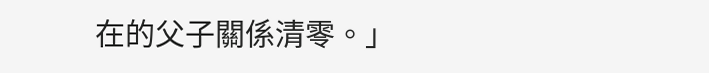在的父子關係清零。」